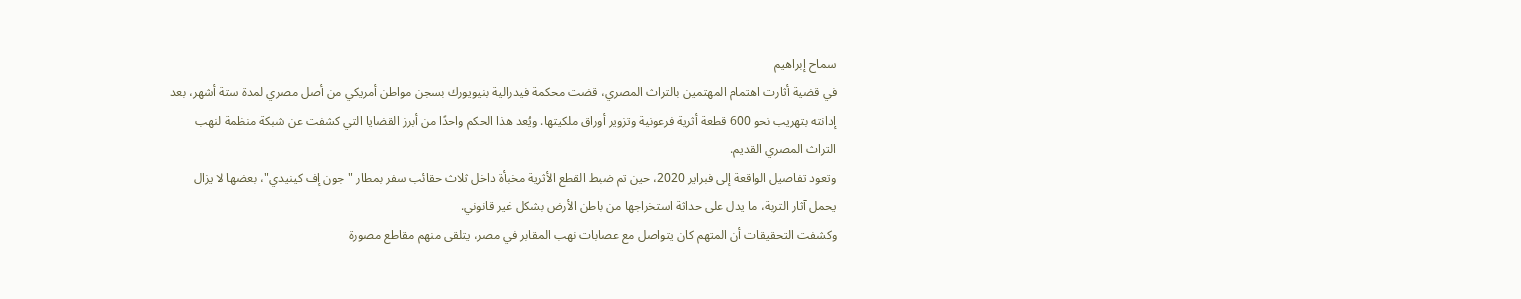سماح إبراهيم
في قضية أثارت اهتمام المهتمين بالتراث المصري، قضت محكمة فيدرالية بنيويورك بسجن مواطن أمريكي من أصل مصري لمدة ستة أشهر، بعد إدانته بتهريب نحو 600 قطعة أثرية فرعونية وتزوير أوراق ملكيتها. ويُعد هذا الحكم واحدًا من أبرز القضايا التي كشفت عن شبكة منظمة لنهب التراث المصري القديم.
وتعود تفاصيل الواقعة إلى فبراير 2020، حين تم ضبط القطع الأثرية مخبأة داخل ثلاث حقائب سفر بمطار "جون إف كينيدي"، بعضها لا يزال يحمل آثار التربة، ما يدل على حداثة استخراجها من باطن الأرض بشكل غير قانوني.
وكشفت التحقيقات أن المتهم كان يتواصل مع عصابات نهب المقابر في مصر، يتلقى منهم مقاطع مصورة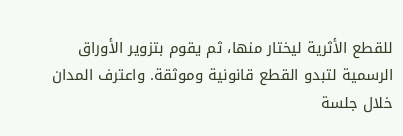للقطع الأثرية ليختار منها، ثم يقوم بتزوير الأوراق الرسمية لتبدو القطع قانونية وموثقة. واعترف المدان خلال جلسة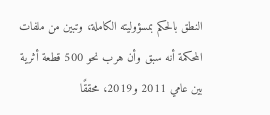النطق بالحكم بمسؤوليته الكاملة، وتبين من ملفات المحكمة أنه سبق وأن هرب نحو 500 قطعة أثرية بين عامي 2011 و2019، محققًا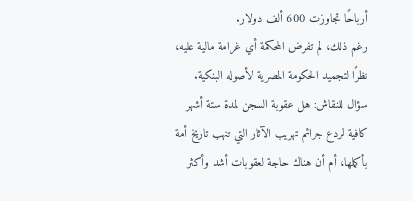أرباحًا تجاوزت 600 ألف دولار.
رغم ذلك، لم تفرض المحكمة أي غرامة مالية عليه، نظرًا لتجميد الحكومة المصرية لأصوله البنكية.
سؤال للنقاش: هل عقوبة السجن لمدة ستة أشهر كافية لردع جرائم تهريب الآثار التي تنهب تاريخ أمة بأكملها، أم أن هناك حاجة لعقوبات أشد وأكثر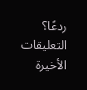ردعًا؟
التعليقات الأخيرة